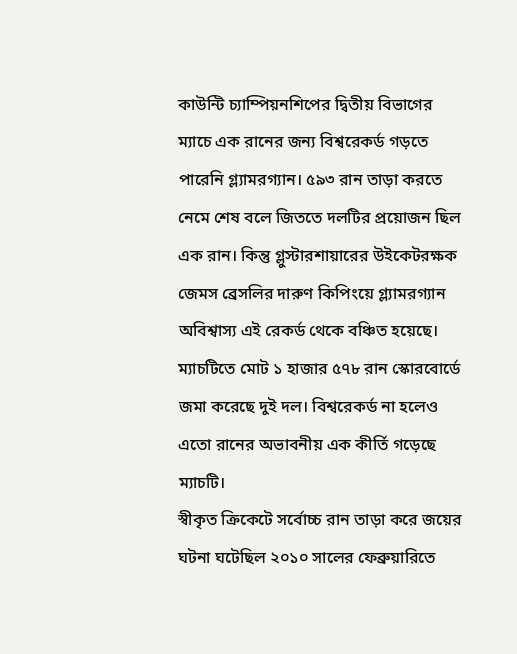কাউন্টি চ্যাম্পিয়নশিপের দ্বিতীয় বিভাগের ম্যাচে এক রানের জন্য বিশ্বরেকর্ড গড়তে পারেনি গ্ল্যামরগ্যান। ৫৯৩ রান তাড়া করতে নেমে শেষ বলে জিততে দলটির প্রয়োজন ছিল এক রান। কিন্তু গ্লুস্টারশায়ারের উইকেটরক্ষক জেমস ব্রেসলির দারুণ কিপিংয়ে গ্ল্যামরগ্যান অবিশ্বাস্য এই রেকর্ড থেকে বঞ্চিত হয়েছে। ম্যাচটিতে মোট ১ হাজার ৫৭৮ রান স্কোরবোর্ডে জমা করেছে দুই দল। বিশ্বরেকর্ড না হলেও এতো রানের অভাবনীয় এক কীর্তি গড়েছে ম্যাচটি।
স্বীকৃত ক্রিকেটে সর্বোচ্চ রান তাড়া করে জয়ের ঘটনা ঘটেছিল ২০১০ সালের ফেব্রুয়ারিতে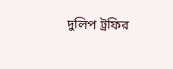দুলিপ ট্রফির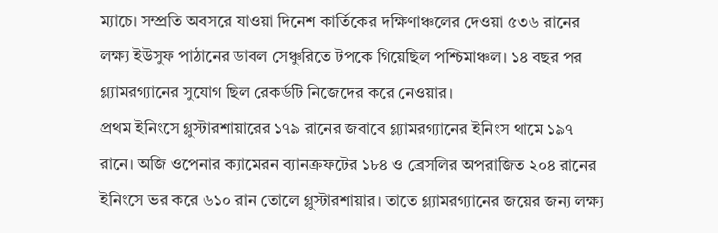ম্যাচে। সম্প্রতি অবসরে যাওয়া দিনেশ কার্তিকের দক্ষিণাঞ্চলের দেওয়া ৫৩৬ রানের লক্ষ্য ইউসুফ পাঠানের ডাবল সেঞ্চুরিতে টপকে গিয়েছিল পশ্চিমাঞ্চল। ১৪ বছর পর গ্ল্যামরগ্যানের সুযোগ ছিল রেকর্ডটি নিজেদের করে নেওয়ার।
প্রথম ইনিংসে গ্লুস্টারশায়ারের ১৭৯ রানের জবাবে গ্ল্যামরগ্যানের ইনিংস থামে ১৯৭ রানে। অজি ওপেনার ক্যামেরন ব্যানক্রফটের ১৮৪ ও ব্রেসলির অপরাজিত ২০৪ রানের ইনিংসে ভর করে ৬১০ রান তোলে গ্লুস্টারশায়ার। তাতে গ্ল্যামরগ্যানের জয়ের জন্য লক্ষ্য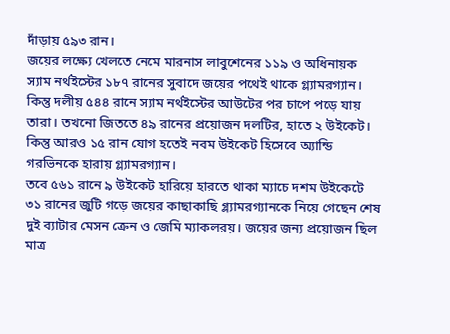দাঁড়ায় ৫৯৩ রান।
জয়ের লক্ষ্যে খেলতে নেমে মারনাস লাবুশেনের ১১৯ ও অধিনায়ক স্যাম নর্থইস্টের ১৮৭ রানের সুবাদে জয়ের পথেই থাকে গ্ল্যামরগ্যান। কিন্তু দলীয় ৫৪৪ রানে স্যাম নর্থইস্টের আউটের পর চাপে পড়ে যায় তারা। তখনো জিততে ৪৯ রানের প্রয়োজন দলটির, হাতে ২ উইকেট। কিন্তু আরও ১৫ রান যোগ হতেই নবম উইকেট হিসেবে অ্যান্ডি গরভিনকে হারায় গ্ল্যামরগ্যান।
তবে ৫৬১ রানে ৯ উইকেট হারিয়ে হারতে থাকা ম্যাচে দশম উইকেটে ৩১ রানের জুটি গড়ে জয়ের কাছাকাছি গ্ল্যামরগ্যানকে নিয়ে গেছেন শেষ দুই ব্যাটার মেসন ক্রেন ও জেমি ম্যাকলরয়। জয়ের জন্য প্রয়োজন ছিল মাত্র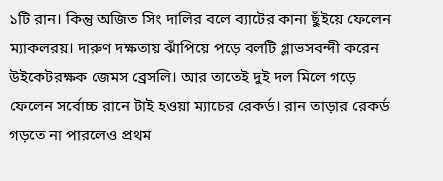১টি রান। কিন্তু অজিত সিং দালির বলে ব্যাটের কানা ছুঁইয়ে ফেলেন ম্যাকলরয়। দারুণ দক্ষতায় ঝাঁপিয়ে পড়ে বলটি গ্লাভসবন্দী করেন উইকেটরক্ষক জেমস ব্রেসলি। আর তাতেই দুই দল মিলে গড়ে ফেলেন সর্বোচ্চ রানে টাই হওয়া ম্যাচের রেকর্ড। রান তাড়ার রেকর্ড গড়তে না পারলেও প্রথম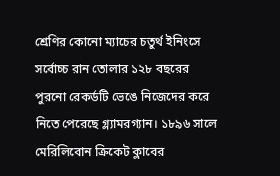শ্রেণির কোনো ম্যাচের চতুর্থ ইনিংসে সর্বোচ্চ রান তোলার ১২৮ বছরের পুরনো রেকর্ডটি ভেঙে নিজেদের করে নিতে পেরেছে গ্ল্যামরগ্যান। ১৮৯৬ সালে মেরিলিবোন ক্রিকেট ক্লাবের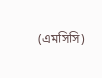(এমসিসি)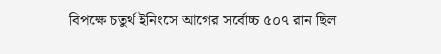বিপক্ষে চতুর্থ ইনিংসে আগের সর্বোচ্চ ৫০৭ রান ছিল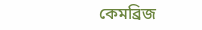কেমব্রিজ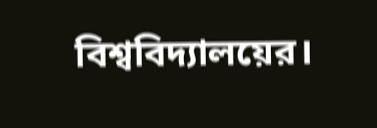বিশ্ববিদ্যালয়ের।